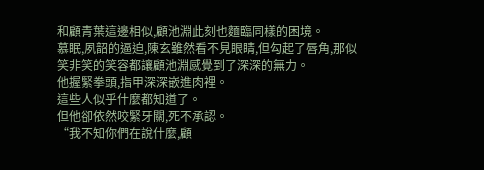和顧青葉這邊相似,顧池淵此刻也麵臨同樣的困境。
慕眠,夙韶的逼迫,陳玄雖然看不見眼睛,但勾起了唇角,那似笑非笑的笑容都讓顧池淵感覺到了深深的無力。
他握緊拳頭,指甲深深嵌進肉裡。
這些人似乎什麼都知道了。
但他卻依然咬緊牙關,死不承認。
“我不知你們在說什麼,顧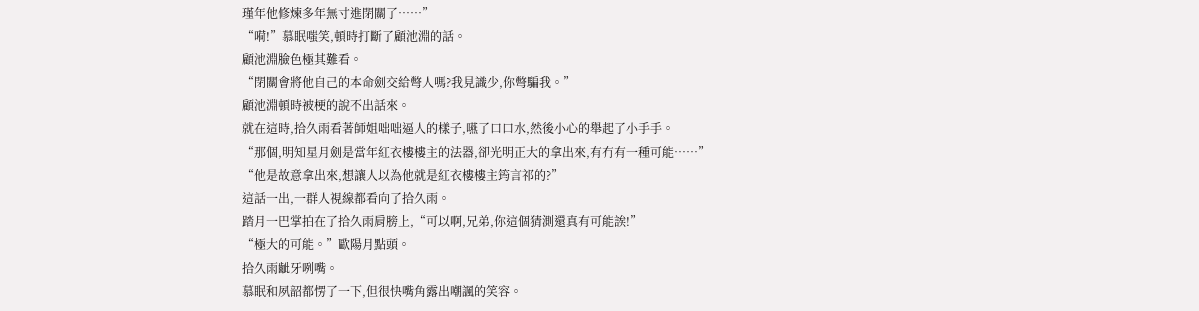瑾年他修煉多年無寸進閉關了……”
“嗬!”慕眠嗤笑,頓時打斷了顧池淵的話。
顧池淵臉色極其難看。
“閉關會將他自己的本命劍交給彆人嗎?我見識少,你彆騙我。”
顧池淵頓時被梗的說不出話來。
就在這時,拾久雨看著師姐咄咄逼人的樣子,嚥了口口水,然後小心的舉起了小手手。
“那個,明知星月劍是當年紅衣樓樓主的法器,卻光明正大的拿出來,有冇有一種可能……”
“他是故意拿出來,想讓人以為他就是紅衣樓樓主筠言祁的?”
這話一出,一群人視線都看向了拾久雨。
踏月一巴掌拍在了拾久雨肩膀上,“可以啊,兄弟,你這個猜測還真有可能誒!”
“極大的可能。”歐陽月點頭。
拾久雨齜牙咧嘴。
慕眠和夙韶都愣了一下,但很快嘴角露出嘲諷的笑容。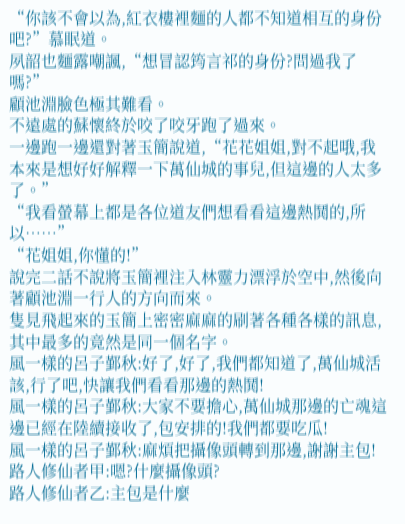“你該不會以為,紅衣樓裡麵的人都不知道相互的身份吧?”慕眠道。
夙韶也麵露嘲諷,“想冒認筠言祁的身份?問過我了嗎?”
顧池淵臉色極其難看。
不遠處的蘇懷終於咬了咬牙跑了過來。
一邊跑一邊還對著玉簡說道,“花花姐姐,對不起哦,我本來是想好好解釋一下萬仙城的事兒,但這邊的人太多了。”
“我看螢幕上都是各位道友們想看看這邊熱鬨的,所以……”
“花姐姐,你懂的!”
說完二話不說將玉簡裡注入林靈力漂浮於空中,然後向著顧池淵一行人的方向而來。
隻見飛起來的玉簡上密密麻麻的刷著各種各樣的訊息,其中最多的竟然是同一個名字。
風一樣的呂子鄞秋:好了,好了,我們都知道了,萬仙城活該,行了吧,快讓我們看看那邊的熱鬨!
風一樣的呂子鄞秋:大家不要擔心,萬仙城那邊的亡魂這邊已經在陸續接收了,包安排的!我們都要吃瓜!
風一樣的呂子鄞秋:麻煩把攝像頭轉到那邊,謝謝主包!
路人修仙者甲:嗯?什麼攝像頭?
路人修仙者乙:主包是什麼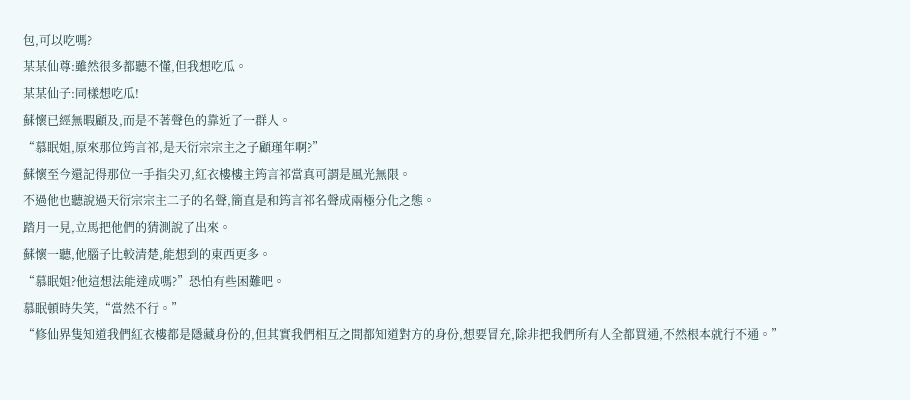包,可以吃嗎?
某某仙尊:雖然很多都聽不懂,但我想吃瓜。
某某仙子:同樣想吃瓜!
蘇懷已經無暇顧及,而是不著聲色的靠近了一群人。
“慕眠姐,原來那位筠言祁,是天衍宗宗主之子顧瑾年啊?”
蘇懷至今還記得那位一手指尖刃,紅衣樓樓主筠言祁當真可謂是風光無限。
不過他也聽說過天衍宗宗主二子的名聲,簡直是和筠言祁名聲成兩極分化之態。
踏月一見,立馬把他們的猜測說了出來。
蘇懷一聽,他腦子比較清楚,能想到的東西更多。
“慕眠姐?他這想法能達成嗎?”恐怕有些困難吧。
慕眠頓時失笑,“當然不行。”
“修仙界隻知道我們紅衣樓都是隱藏身份的,但其實我們相互之間都知道對方的身份,想要冒充,除非把我們所有人全都買通,不然根本就行不通。”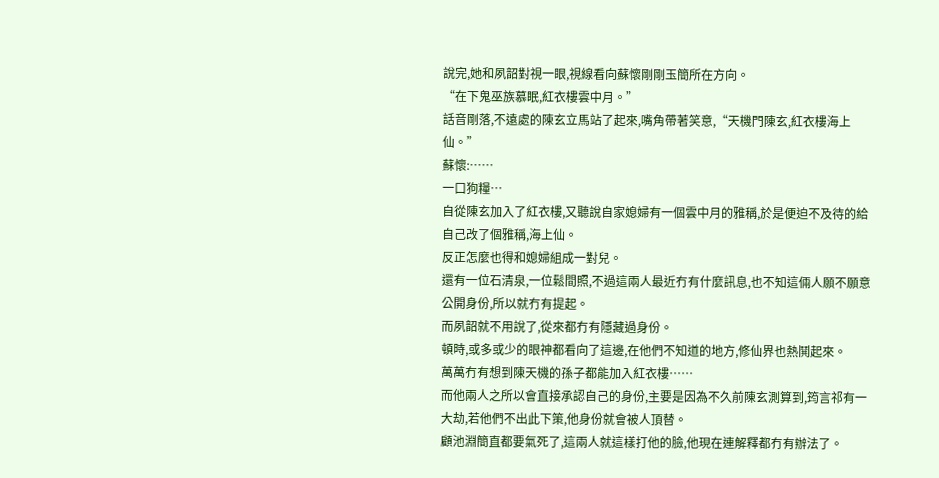說完,她和夙韶對視一眼,視線看向蘇懷剛剛玉簡所在方向。
“在下鬼巫族慕眠,紅衣樓雲中月。”
話音剛落,不遠處的陳玄立馬站了起來,嘴角帶著笑意,“天機門陳玄,紅衣樓海上仙。”
蘇懷:……
一口狗糧…
自從陳玄加入了紅衣樓,又聽說自家媳婦有一個雲中月的雅稱,於是便迫不及待的給自己改了個雅稱,海上仙。
反正怎麼也得和媳婦組成一對兒。
還有一位石清泉,一位鬆間照,不過這兩人最近冇有什麼訊息,也不知這倆人願不願意公開身份,所以就冇有提起。
而夙韶就不用說了,從來都冇有隱藏過身份。
頓時,或多或少的眼神都看向了這邊,在他們不知道的地方,修仙界也熱鬨起來。
萬萬冇有想到陳天機的孫子都能加入紅衣樓……
而他兩人之所以會直接承認自己的身份,主要是因為不久前陳玄測算到,筠言祁有一大劫,若他們不出此下策,他身份就會被人頂替。
顧池淵簡直都要氣死了,這兩人就這樣打他的臉,他現在連解釋都冇有辦法了。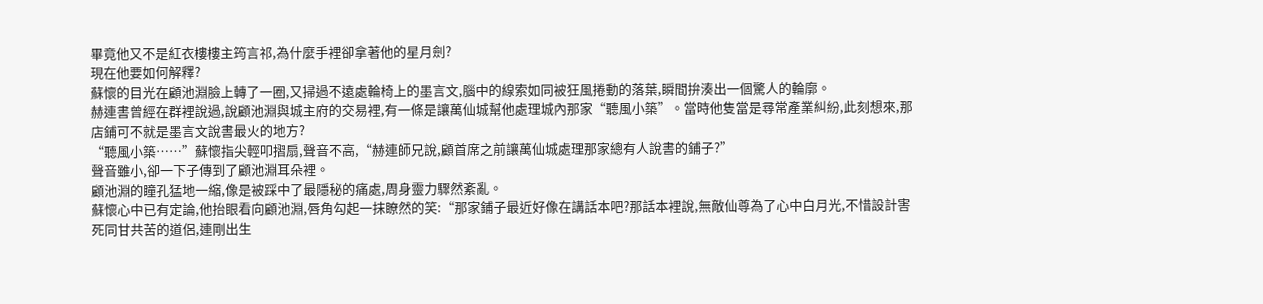畢竟他又不是紅衣樓樓主筠言祁,為什麼手裡卻拿著他的星月劍?
現在他要如何解釋?
蘇懷的目光在顧池淵臉上轉了一圈,又掃過不遠處輪椅上的墨言文,腦中的線索如同被狂風捲動的落葉,瞬間拚湊出一個驚人的輪廓。
赫連書曾經在群裡說過,說顧池淵與城主府的交易裡,有一條是讓萬仙城幫他處理城內那家“聽風小築”。當時他隻當是尋常產業糾紛,此刻想來,那店鋪可不就是墨言文說書最火的地方?
“聽風小築……”蘇懷指尖輕叩摺扇,聲音不高,“赫連師兄說,顧首席之前讓萬仙城處理那家總有人說書的鋪子?”
聲音雖小,卻一下子傳到了顧池淵耳朵裡。
顧池淵的瞳孔猛地一縮,像是被踩中了最隱秘的痛處,周身靈力驟然紊亂。
蘇懷心中已有定論,他抬眼看向顧池淵,唇角勾起一抹瞭然的笑:“那家鋪子最近好像在講話本吧?那話本裡說,無敵仙尊為了心中白月光,不惜設計害死同甘共苦的道侶,連剛出生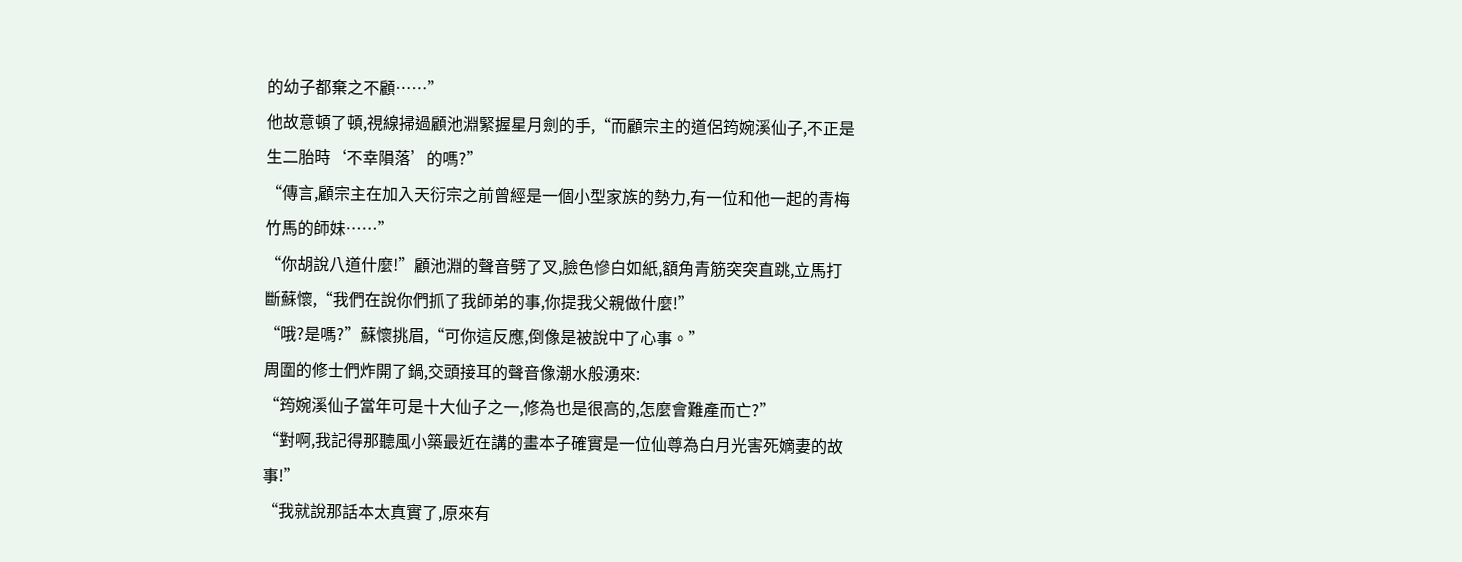的幼子都棄之不顧……”
他故意頓了頓,視線掃過顧池淵緊握星月劍的手,“而顧宗主的道侶筠婉溪仙子,不正是生二胎時‘不幸隕落’的嗎?”
“傳言,顧宗主在加入天衍宗之前曾經是一個小型家族的勢力,有一位和他一起的青梅竹馬的師妹……”
“你胡說八道什麼!”顧池淵的聲音劈了叉,臉色慘白如紙,額角青筋突突直跳,立馬打斷蘇懷,“我們在說你們抓了我師弟的事,你提我父親做什麼!”
“哦?是嗎?”蘇懷挑眉,“可你這反應,倒像是被說中了心事。”
周圍的修士們炸開了鍋,交頭接耳的聲音像潮水般湧來:
“筠婉溪仙子當年可是十大仙子之一,修為也是很高的,怎麼會難產而亡?”
“對啊,我記得那聽風小築最近在講的畫本子確實是一位仙尊為白月光害死嫡妻的故事!”
“我就說那話本太真實了,原來有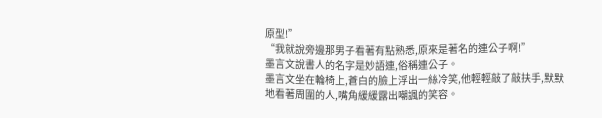原型!”
“我就說旁邊那男子看著有點熟悉,原來是著名的連公子啊!”
墨言文說書人的名字是妙語連,俗稱連公子。
墨言文坐在輪椅上,蒼白的臉上浮出一絲冷笑,他輕輕敲了敲扶手,默默地看著周圍的人,嘴角緩緩露出嘲諷的笑容。